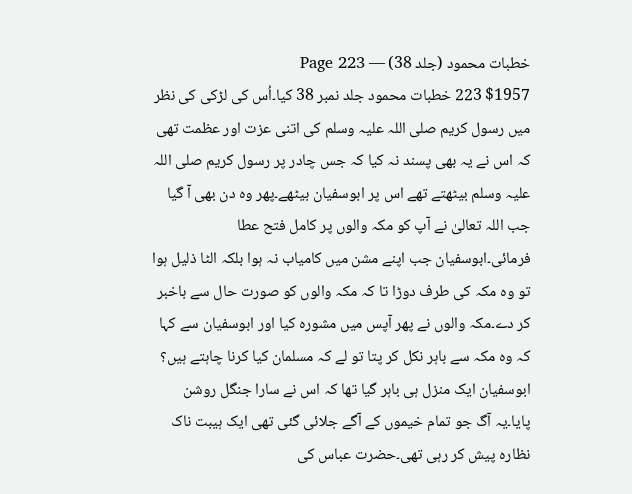خطبات محمود (جلد 38) — Page 223
$1957 223 خطبات محمود جلد نمبر 38 کیا۔اُس کی لڑکی کی نظر میں رسول کریم صلی اللہ علیہ وسلم کی اتنی عزت اور عظمت تھی کہ اس نے یہ بھی پسند نہ کیا کہ جس چادر پر رسول کریم صلی اللہ علیہ وسلم بیٹھتے تھے اس پر ابوسفیان بیٹھے۔پھر وہ دن بھی آ گیا جب اللہ تعالیٰ نے آپ کو مکہ والوں پر کامل فتح عطا فرمائی۔ابوسفیان جب اپنے مشن میں کامیاب نہ ہوا بلکہ الٹا ذلیل ہوا تو وہ مکہ کی طرف دوڑا تا کہ مکہ والوں کو صورت حال سے باخبر کر دے۔مکہ والوں نے پھر آپس میں مشورہ کیا اور ابوسفیان سے کہا کہ وہ مکہ سے باہر نکل کر پتا تو لے کہ مسلمان کیا کرنا چاہتے ہیں؟ ابوسفیان ایک منزل ہی باہر گیا تھا کہ اس نے سارا جنگل روشن پایا۔یہ آگ جو تمام خیموں کے آگے جلائی گئی تھی ایک ہیبت ناک نظارہ پیش کر رہی تھی۔حضرت عباس کی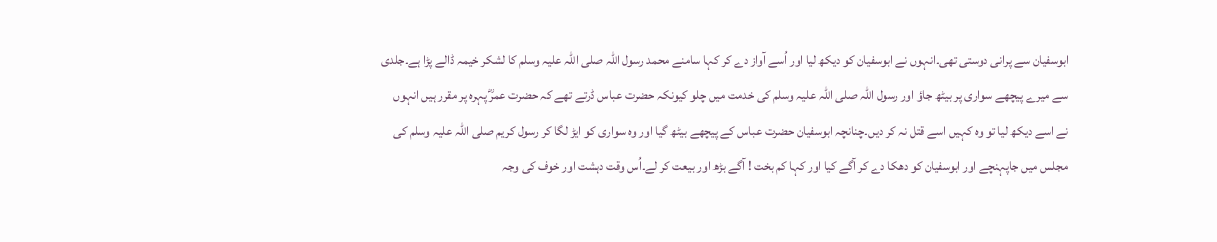ابوسفیان سے پرانی دوستی تھی۔انہوں نے ابوسفیان کو دیکھ لیا اور اُسے آواز دے کر کہا سامنے محمد رسول اللہ صلی اللہ علیہ وسلم کا لشکر خیمہ ڈالے پڑا ہے۔جلدی سے میرے پیچھے سواری پر بیٹھ جاؤ اور رسول اللہ صلی اللہ علیہ وسلم کی خدمت میں چلو کیونکہ حضرت عباس ڈرتے تھے کہ حضرت عمرؓ پہرہ پر مقرر ہیں انہوں نے اسے دیکھ لیا تو وہ کہیں اسے قتل نہ کر دیں۔چنانچہ ابوسفیان حضرت عباس کے پیچھے بیٹھ گیا اور وہ سواری کو ایڑ لگا کر رسول کریم صلی اللہ علیہ وسلم کی مجلس میں جاپہنچے اور ابوسفیان کو دھکا دے کر آگے کیا اور کہا کم بخت ! آگے بڑھ اور بیعت کر لے۔اُس وقت دہشت اور خوف کی وجہ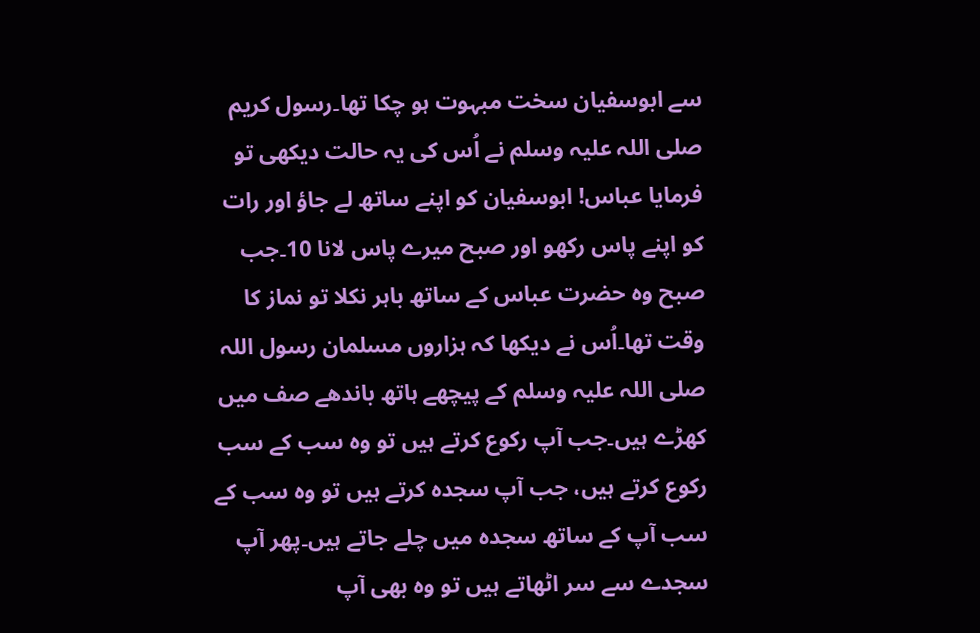سے ابوسفیان سخت مبہوت ہو چکا تھا۔رسول کریم صلی اللہ علیہ وسلم نے اُس کی یہ حالت دیکھی تو فرمایا عباس! ابوسفیان کو اپنے ساتھ لے جاؤ اور رات کو اپنے پاس رکھو اور صبح میرے پاس لانا 10۔جب صبح وہ حضرت عباس کے ساتھ باہر نکلا تو نماز کا وقت تھا۔اُس نے دیکھا کہ ہزاروں مسلمان رسول اللہ صلی اللہ علیہ وسلم کے پیچھے ہاتھ باندھے صف میں کھڑے ہیں۔جب آپ رکوع کرتے ہیں تو وہ سب کے سب رکوع کرتے ہیں، جب آپ سجدہ کرتے ہیں تو وہ سب کے سب آپ کے ساتھ سجدہ میں چلے جاتے ہیں۔پھر آپ سجدے سے سر اٹھاتے ہیں تو وہ بھی آپ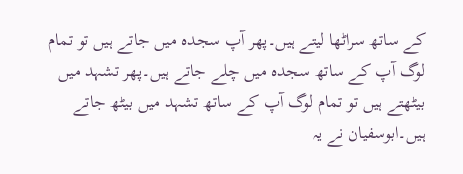کے ساتھ سراٹھا لیتے ہیں۔پھر آپ سجدہ میں جاتے ہیں تو تمام لوگ آپ کے ساتھ سجدہ میں چلے جاتے ہیں۔پھر تشہد میں بیٹھتے ہیں تو تمام لوگ آپ کے ساتھ تشہد میں بیٹھ جاتے ہیں۔ابوسفیان نے یہ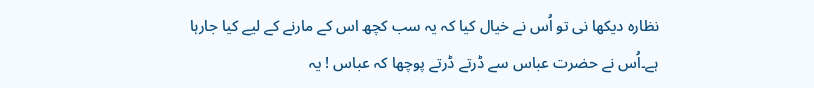نظارہ دیکھا نی تو اُس نے خیال کیا کہ یہ سب کچھ اس کے مارنے کے لیے کیا جارہا ہے۔اُس نے حضرت عباس سے ڈرتے ڈرتے پوچھا کہ عباس ! یہ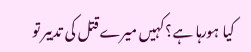کیا ہورہا ہے؟ کہیں میرے قتل کی تدبیر تو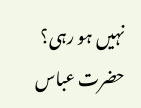نہیں ہو رہی؟ حضرت عباس